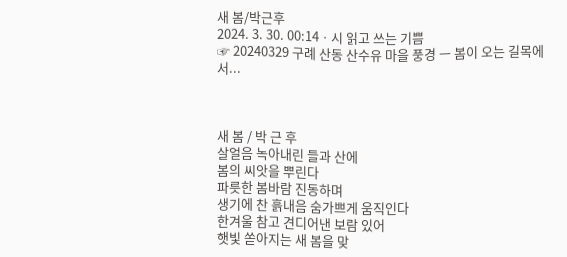새 봄/박근후
2024. 3. 30. 00:14ㆍ시 읽고 쓰는 기쁨
☞ 20240329 구례 산동 산수유 마을 풍경 ㅡ 봄이 오는 길목에서...



새 봄 / 박 근 후
살얼음 녹아내린 들과 산에
봄의 씨앗을 뿌린다
파릇한 봄바람 진동하며
생기에 찬 흙내음 숨가쁘게 움직인다
한겨울 참고 견디어낸 보람 있어
햇빛 쏟아지는 새 봄을 맞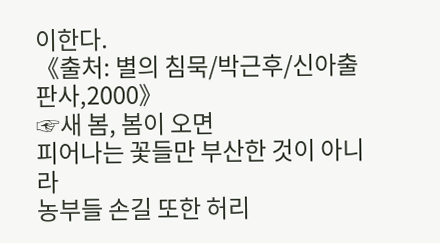이한다.
《출처: 별의 침묵/박근후/신아출판사,2000》
☞새 봄, 봄이 오면
피어나는 꽃들만 부산한 것이 아니라
농부들 손길 또한 허리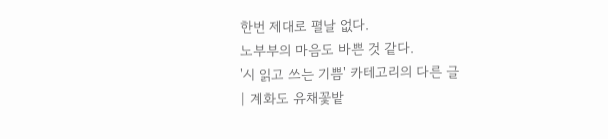한번 제대로 펼날 없다.
노부부의 마음도 바쁜 것 같다.
'시 읽고 쓰는 기쁨' 카테고리의 다른 글
| 계화도 유채꽃밭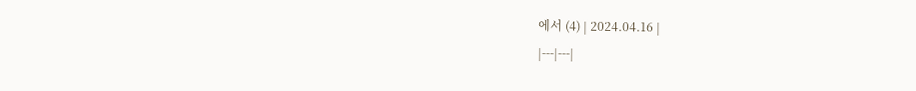에서 (4) | 2024.04.16 |
|---|---|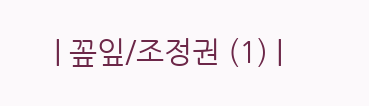| 꽆잎/조정권 (1) |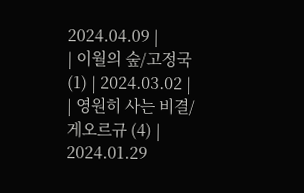2024.04.09 |
| 이월의 숲/고정국 (1) | 2024.03.02 |
| 영원히 사는 비결/게오르규 (4) | 2024.01.29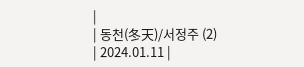|
| 동천(冬天)/서정주 (2) | 2024.01.11 |